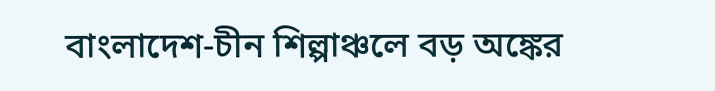বাংলাদেশ-চীন শিল্পাঞ্চলে বড় অঙ্কের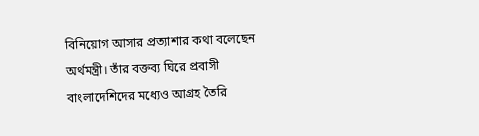বিনিয়োগ আসার প্রত্যাশার কথা বলেছেন অর্থমন্ত্রী। তাঁর বক্তব্য ঘিরে প্রবাসী বাংলাদেশিদের মধ্যেও আগ্রহ তৈরি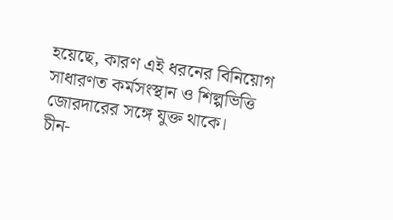হয়েছে, কারণ এই ধরনের বিনিয়োগ সাধারণত কর্মসংস্থান ও শিল্পভিত্তি জোরদারের সঙ্গে যুক্ত থাকে।
চীন-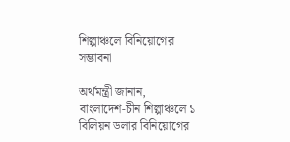শিল্পাঞ্চলে বিনিয়োগের সম্ভাবনা

অর্থমন্ত্রী জানান, বাংলাদেশ-চীন শিল্পাঞ্চলে ১ বিলিয়ন ডলার বিনিয়োগের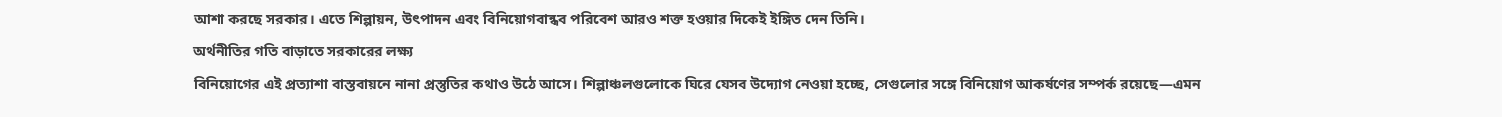আশা করছে সরকার। এতে শিল্পায়ন, উৎপাদন এবং বিনিয়োগবান্ধব পরিবেশ আরও শক্ত হওয়ার দিকেই ইঙ্গিত দেন তিনি।
অর্থনীতির গতি বাড়াতে সরকারের লক্ষ্য
বিনিয়োগের এই প্রত্যাশা বাস্তবায়নে নানা প্রস্তুতির কথাও উঠে আসে। শিল্পাঞ্চলগুলোকে ঘিরে যেসব উদ্যোগ নেওয়া হচ্ছে, সেগুলোর সঙ্গে বিনিয়োগ আকর্ষণের সম্পর্ক রয়েছে—এমন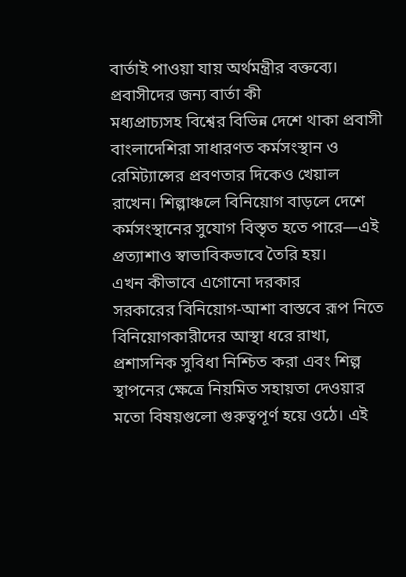বার্তাই পাওয়া যায় অর্থমন্ত্রীর বক্তব্যে।
প্রবাসীদের জন্য বার্তা কী
মধ্যপ্রাচ্যসহ বিশ্বের বিভিন্ন দেশে থাকা প্রবাসী বাংলাদেশিরা সাধারণত কর্মসংস্থান ও রেমিট্যান্সের প্রবণতার দিকেও খেয়াল রাখেন। শিল্পাঞ্চলে বিনিয়োগ বাড়লে দেশে কর্মসংস্থানের সুযোগ বিস্তৃত হতে পারে—এই প্রত্যাশাও স্বাভাবিকভাবে তৈরি হয়।
এখন কীভাবে এগোনো দরকার
সরকারের বিনিয়োগ-আশা বাস্তবে রূপ নিতে বিনিয়োগকারীদের আস্থা ধরে রাখা, প্রশাসনিক সুবিধা নিশ্চিত করা এবং শিল্প স্থাপনের ক্ষেত্রে নিয়মিত সহায়তা দেওয়ার মতো বিষয়গুলো গুরুত্বপূর্ণ হয়ে ওঠে। এই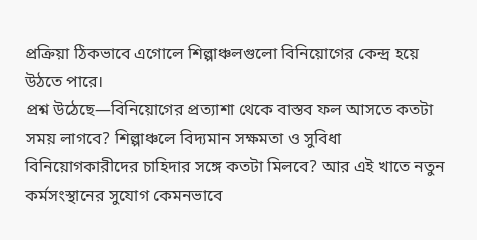প্রক্রিয়া ঠিকভাবে এগোলে শিল্পাঞ্চলগুলো বিনিয়োগের কেন্দ্র হয়ে উঠতে পারে।
প্রশ্ন উঠেছে—বিনিয়োগের প্রত্যাশা থেকে বাস্তব ফল আসতে কতটা সময় লাগবে? শিল্পাঞ্চলে বিদ্যমান সক্ষমতা ও সুবিধা বিনিয়োগকারীদের চাহিদার সঙ্গে কতটা মিলবে? আর এই খাতে নতুন কর্মসংস্থানের সুযোগ কেমনভাবে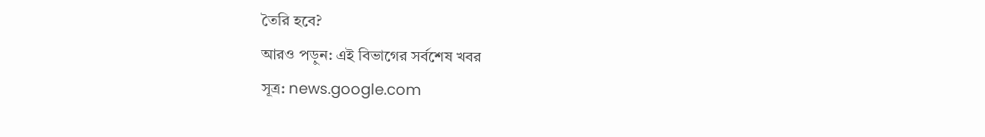তৈরি হবে?
আরও পড়ুন: এই বিভাগের সর্বশেষ খবর
সূত্র: news.google.com